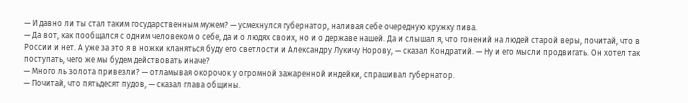— И давно ли ты стал таким государственным мужем? — усмехнулся губернатор, наливая себе очередную кружку пива.
— Да вот, как пообщался с одним человеком о себе, да и о людях своих, но и о державе нашей. Да и слышал я, что гонений на людей старой веры, почитай, что в России и нет. А уже за это я в ножки кланяться буду его светлости и Александру Лукичу Норову, — сказал Кондратий. — Ну и его мысли продвигать. Он хотел так поступать, чего же мы будем действовать иначе?
— Много ль золота привезли? — отламывая окорочок у огромной зажаренной индейки, спрашивал губернатор.
— Почитай, что пятьдесят пудов, — сказал глава общины.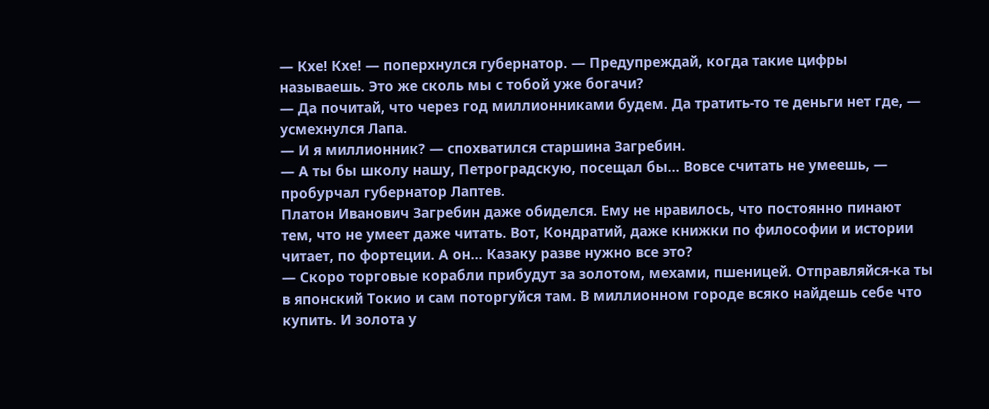— Кхе! Кхе! — поперхнулся губернатор. — Предупреждай, когда такие цифры называешь. Это же сколь мы с тобой уже богачи?
— Да почитай, что через год миллионниками будем. Да тратить-то те деньги нет где, — усмехнулся Лапа.
— И я миллионник? — спохватился старшина Загребин.
— А ты бы школу нашу, Петроградскую, посещал бы… Вовсе считать не умеешь, — пробурчал губернатор Лаптев.
Платон Иванович Загребин даже обиделся. Ему не нравилось, что постоянно пинают тем, что не умеет даже читать. Вот, Кондратий, даже книжки по философии и истории читает, по фортеции. А он… Казаку разве нужно все это?
— Скоро торговые корабли прибудут за золотом, мехами, пшеницей. Отправляйся-ка ты в японский Токио и сам поторгуйся там. В миллионном городе всяко найдешь себе что купить. И золота у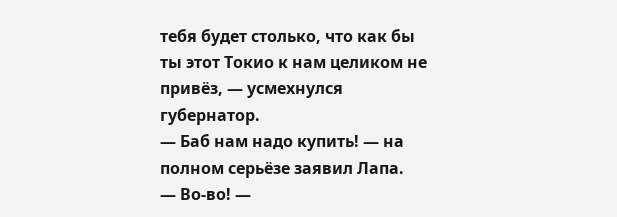тебя будет столько, что как бы ты этот Токио к нам целиком не привёз, — усмехнулся губернатор.
— Баб нам надо купить! — на полном серьёзе заявил Лапа.
— Во-во! —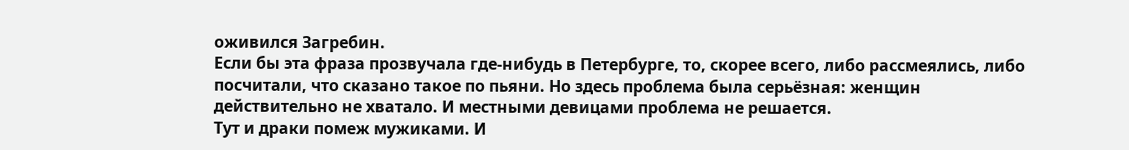оживился Загребин.
Если бы эта фраза прозвучала где-нибудь в Петербурге, то, скорее всего, либо рассмеялись, либо посчитали, что сказано такое по пьяни. Но здесь проблема была серьёзная: женщин действительно не хватало. И местными девицами проблема не решается.
Тут и драки помеж мужиками. И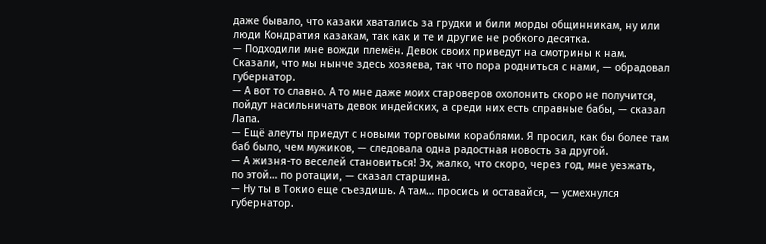даже бывало, что казаки хватались за грудки и били морды общинникам, ну или люди Кондратия казакам, так как и те и другие не робкого десятка.
— Подходили мне вожди племён. Девок своих приведут на смотрины к нам. Сказали, что мы нынче здесь хозяева, так что пора родниться с нами, — обрадовал губернатор.
— А вот то славно. А то мне даже моих староверов охолонить скоро не получится, пойдут насильничать девок индейских, а среди них есть справные бабы, — сказал Лапа.
— Ещё алеуты приедут с новыми торговыми кораблями. Я просил, как бы более там баб было, чем мужиков, — следовала одна радостная новость за другой.
— А жизня-то веселей становиться! Эх, жалко, что скоро, через год, мне уезжать, по этой… по ротации, — сказал старшина.
— Ну ты в Токио еще съездишь. А там… просись и оставайся, — усмехнулся губернатор.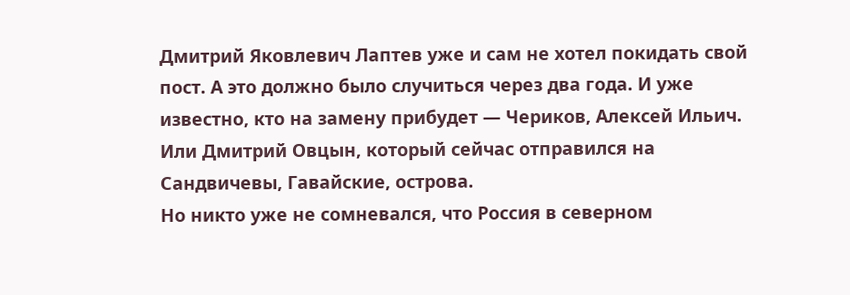Дмитрий Яковлевич Лаптев уже и сам не хотел покидать свой пост. А это должно было случиться через два года. И уже известно, кто на замену прибудет — Чериков, Алексей Ильич. Или Дмитрий Овцын, который сейчас отправился на Сандвичевы, Гавайские, острова.
Но никто уже не сомневался, что Россия в северном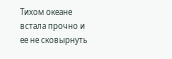Тихом океане встала прочно и ее не сковырнуть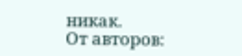никак.
От авторов: